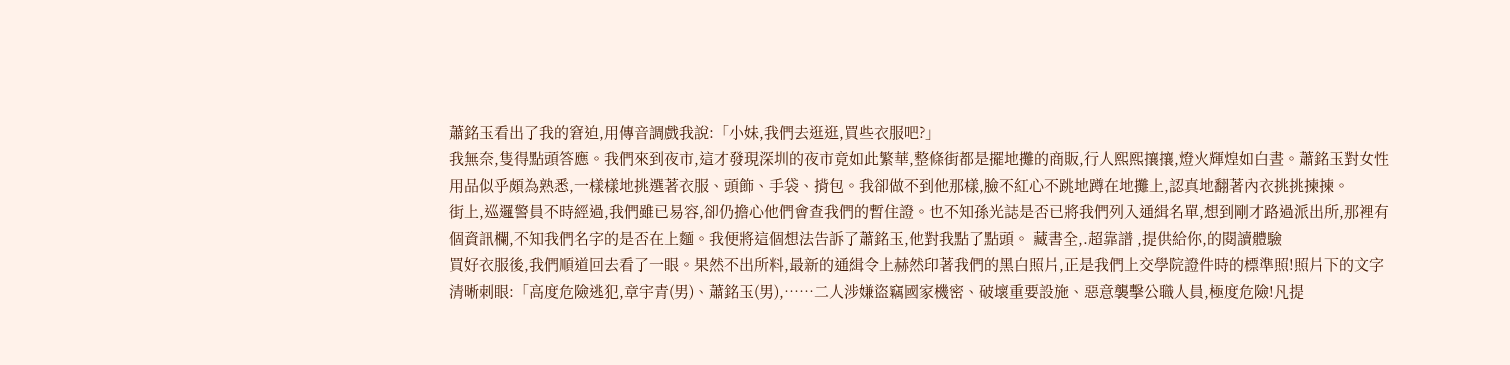蕭銘玉看出了我的窘迫,用傳音調戲我說:「小妹,我們去逛逛,買些衣服吧?」
我無奈,隻得點頭答應。我們來到夜市,這才發現深圳的夜市竟如此繁華,整條街都是擺地攤的商販,行人熙熙攘攘,燈火輝煌如白晝。蕭銘玉對女性用品似乎頗為熟悉,一樣樣地挑選著衣服、頭飾、手袋、揹包。我卻做不到他那樣,臉不紅心不跳地蹲在地攤上,認真地翻著內衣挑挑揀揀。
街上,巡邏警員不時經過,我們雖已易容,卻仍擔心他們會查我們的暫住證。也不知孫光誌是否已將我們列入通緝名單,想到剛才路過派出所,那裡有個資訊欄,不知我們名字的是否在上麵。我便將這個想法告訴了蕭銘玉,他對我點了點頭。 藏書全,.超靠譜 ,提供給你,的閱讀體驗
買好衣服後,我們順道回去看了一眼。果然不出所料,最新的通緝令上赫然印著我們的黑白照片,正是我們上交學院證件時的標準照!照片下的文字清晰刺眼:「高度危險逃犯,章宇青(男)、蕭銘玉(男),……二人涉嫌盜竊國家機密、破壞重要設施、惡意襲擊公職人員,極度危險!凡提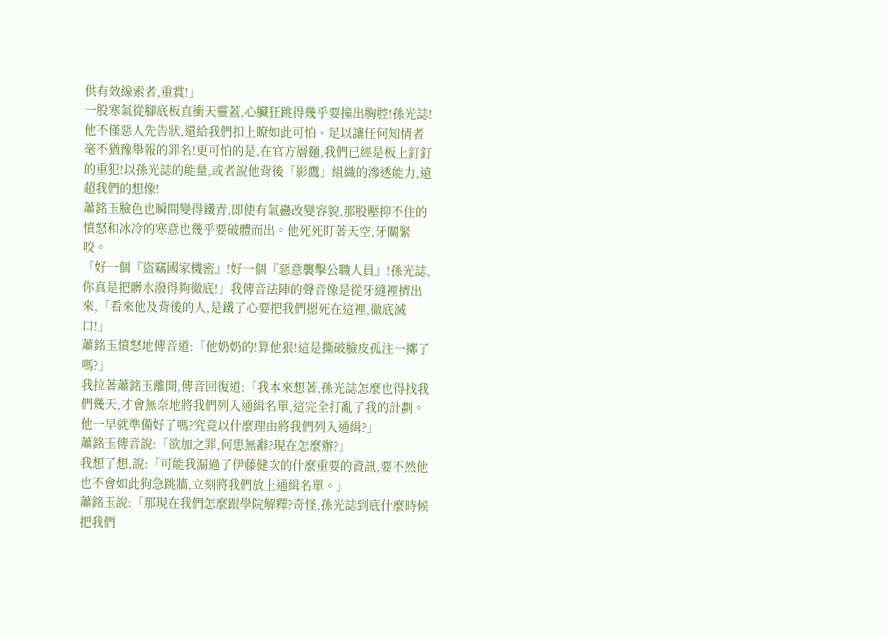供有效線索者,重賞!」
一股寒氣從腳底板直衝天靈蓋,心臟狂跳得幾乎要撞出胸腔!孫光誌!他不僅惡人先告狀,還給我們扣上瞭如此可怕、足以讓任何知情者毫不猶豫舉報的罪名!更可怕的是,在官方層麵,我們已經是板上釘釘的重犯!以孫光誌的能量,或者說他背後「影鷹」組織的滲透能力,遠超我們的想像!
蕭銘玉臉色也瞬間變得鐵青,即使有氣蠱改變容貌,那股壓抑不住的憤怒和冰冷的寒意也幾乎要破體而出。他死死盯著天空,牙關緊咬。
「好一個『盜竊國家機密』!好一個『惡意襲擊公職人員』!孫光誌,你真是把髒水潑得夠徹底!」我傳音法陣的聲音像是從牙縫裡擠出來,「看來他及背後的人,是鐵了心要把我們摁死在這裡,徹底滅口!」
蕭銘玉憤怒地傳音道:「他奶奶的!算他狠!這是撕破臉皮孤注一擲了嗎?」
我拉著蕭銘玉離開,傳音回復道:「我本來想著,孫光誌怎麼也得找我們幾天,才會無奈地將我們列入通緝名單,這完全打亂了我的計劃。他一早就準備好了嗎?究竟以什麼理由將我們列入通緝?」
蕭銘玉傳音說:「欲加之罪,何患無辭?現在怎麼辦?」
我想了想,說:「可能我漏過了伊藤健次的什麼重要的資訊,要不然他也不會如此狗急跳牆,立刻將我們放上通緝名單。」
蕭銘玉說:「那現在我們怎麼跟學院解釋?奇怪,孫光誌到底什麼時候把我們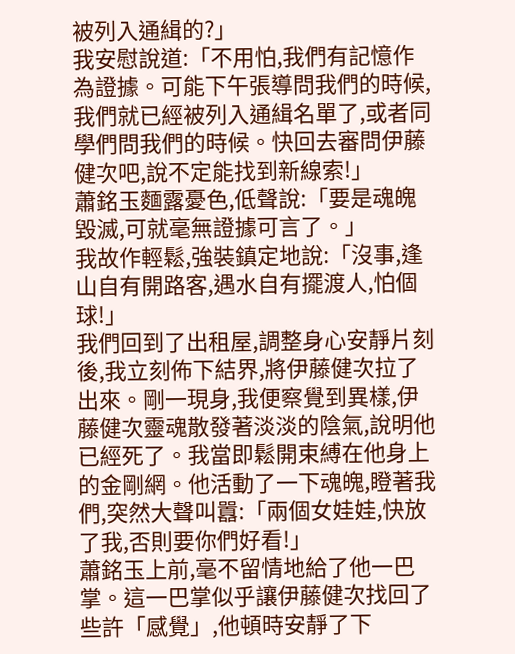被列入通緝的?」
我安慰說道:「不用怕,我們有記憶作為證據。可能下午張導問我們的時候,我們就已經被列入通緝名單了,或者同學們問我們的時候。快回去審問伊藤健次吧,說不定能找到新線索!」
蕭銘玉麵露憂色,低聲說:「要是魂魄毀滅,可就毫無證據可言了。」
我故作輕鬆,強裝鎮定地說:「沒事,逢山自有開路客,遇水自有擺渡人,怕個球!」
我們回到了出租屋,調整身心安靜片刻後,我立刻佈下結界,將伊藤健次拉了出來。剛一現身,我便察覺到異樣,伊藤健次靈魂散發著淡淡的陰氣,說明他已經死了。我當即鬆開束縛在他身上的金剛網。他活動了一下魂魄,瞪著我們,突然大聲叫囂:「兩個女娃娃,快放了我,否則要你們好看!」
蕭銘玉上前,毫不留情地給了他一巴掌。這一巴掌似乎讓伊藤健次找回了些許「感覺」,他頓時安靜了下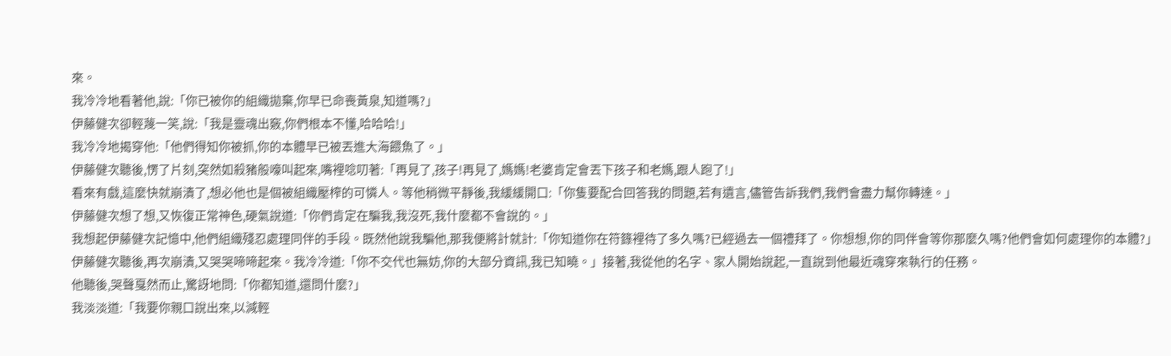來。
我冷冷地看著他,說:「你已被你的組織拋棄,你早已命喪黃泉,知道嗎?」
伊藤健次卻輕蔑一笑,說:「我是靈魂出竅,你們根本不懂,哈哈哈!」
我冷冷地揭穿他:「他們得知你被抓,你的本體早已被丟進大海餵魚了。」
伊藤健次聽後,愣了片刻,突然如殺豬般嚎叫起來,嘴裡唸叨著:「再見了,孩子!再見了,媽媽!老婆肯定會丟下孩子和老媽,跟人跑了!」
看來有戲,這麼快就崩潰了,想必他也是個被組織壓榨的可憐人。等他稍微平靜後,我緩緩開口:「你隻要配合回答我的問題,若有遺言,儘管告訴我們,我們會盡力幫你轉達。」
伊藤健次想了想,又恢復正常神色,硬氣說道:「你們肯定在騙我,我沒死,我什麼都不會說的。」
我想起伊藤健次記憶中,他們組織殘忍處理同伴的手段。既然他說我騙他,那我便將計就計:「你知道你在符籙裡待了多久嗎?已經過去一個禮拜了。你想想,你的同伴會等你那麼久嗎?他們會如何處理你的本體?」
伊藤健次聽後,再次崩潰,又哭哭啼啼起來。我冷冷道:「你不交代也無妨,你的大部分資訊,我已知曉。」接著,我從他的名字、家人開始說起,一直說到他最近魂穿來執行的任務。
他聽後,哭聲戛然而止,驚訝地問:「你都知道,還問什麼?」
我淡淡道:「我要你親口說出來,以減輕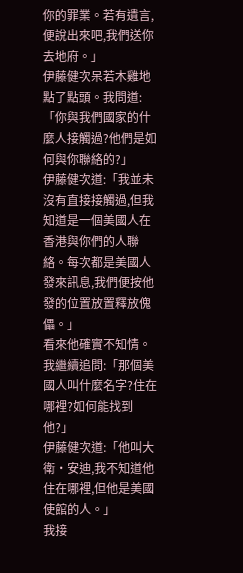你的罪業。若有遺言,便說出來吧,我們送你去地府。」
伊藤健次呆若木雞地點了點頭。我問道:「你與我們國家的什麼人接觸過?他們是如何與你聯絡的?」
伊藤健次道:「我並未沒有直接接觸過,但我知道是一個美國人在香港與你們的人聯絡。每次都是美國人發來訊息,我們便按他發的位置放置釋放傀儡。」
看來他確實不知情。我繼續追問:「那個美國人叫什麼名字?住在哪裡?如何能找到他?」
伊藤健次道:「他叫大衛·安迪,我不知道他住在哪裡,但他是美國使館的人。」
我接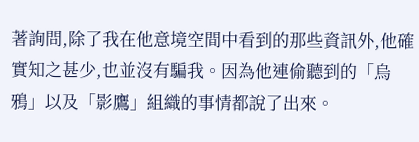著詢問,除了我在他意境空間中看到的那些資訊外,他確實知之甚少,也並沒有騙我。因為他連偷聽到的「烏鴉」以及「影鷹」組織的事情都說了出來。